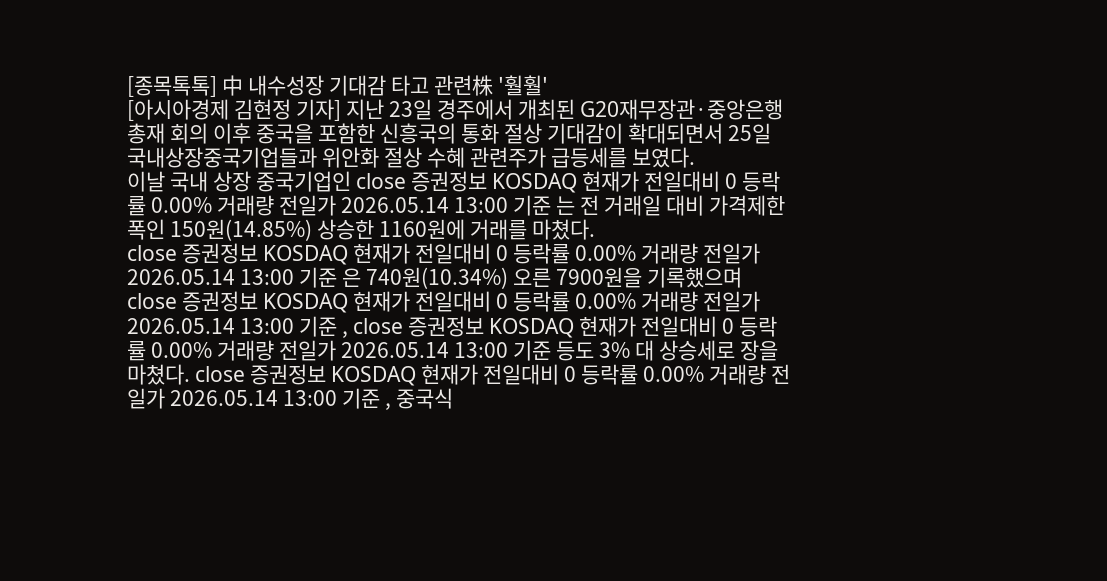[종목톡톡] 中 내수성장 기대감 타고 관련株 '훨훨'
[아시아경제 김현정 기자] 지난 23일 경주에서 개최된 G20재무장관·중앙은행 총재 회의 이후 중국을 포함한 신흥국의 통화 절상 기대감이 확대되면서 25일 국내상장중국기업들과 위안화 절상 수혜 관련주가 급등세를 보였다.
이날 국내 상장 중국기업인 close 증권정보 KOSDAQ 현재가 전일대비 0 등락률 0.00% 거래량 전일가 2026.05.14 13:00 기준 는 전 거래일 대비 가격제한폭인 150원(14.85%) 상승한 1160원에 거래를 마쳤다.
close 증권정보 KOSDAQ 현재가 전일대비 0 등락률 0.00% 거래량 전일가 2026.05.14 13:00 기준 은 740원(10.34%) 오른 7900원을 기록했으며 close 증권정보 KOSDAQ 현재가 전일대비 0 등락률 0.00% 거래량 전일가 2026.05.14 13:00 기준 , close 증권정보 KOSDAQ 현재가 전일대비 0 등락률 0.00% 거래량 전일가 2026.05.14 13:00 기준 등도 3% 대 상승세로 장을 마쳤다. close 증권정보 KOSDAQ 현재가 전일대비 0 등락률 0.00% 거래량 전일가 2026.05.14 13:00 기준 , 중국식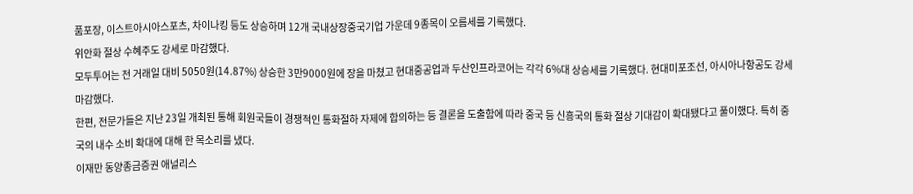품포장, 이스트아시아스포츠, 차이나킹 등도 상승하며 12개 국내상장중국기업 가운데 9종목이 오름세를 기록했다.
위안화 절상 수혜주도 강세로 마감했다.
모두투어는 전 거래일 대비 5050원(14.87%) 상승한 3만9000원에 장을 마쳤고 현대중공업과 두산인프라코어는 각각 6%대 상승세를 기록했다. 현대미포조선, 아시아나항공도 강세 마감했다.
한편, 전문가들은 지난 23일 개최된 통해 회원국들이 경쟁적인 통화절하 자제에 합의하는 등 결론을 도출함에 따라 중국 등 신흥국의 통화 절상 기대감이 확대됐다고 풀이했다. 특히 중국의 내수 소비 확대에 대해 한 목소리를 냈다.
이재만 동양종금증권 애널리스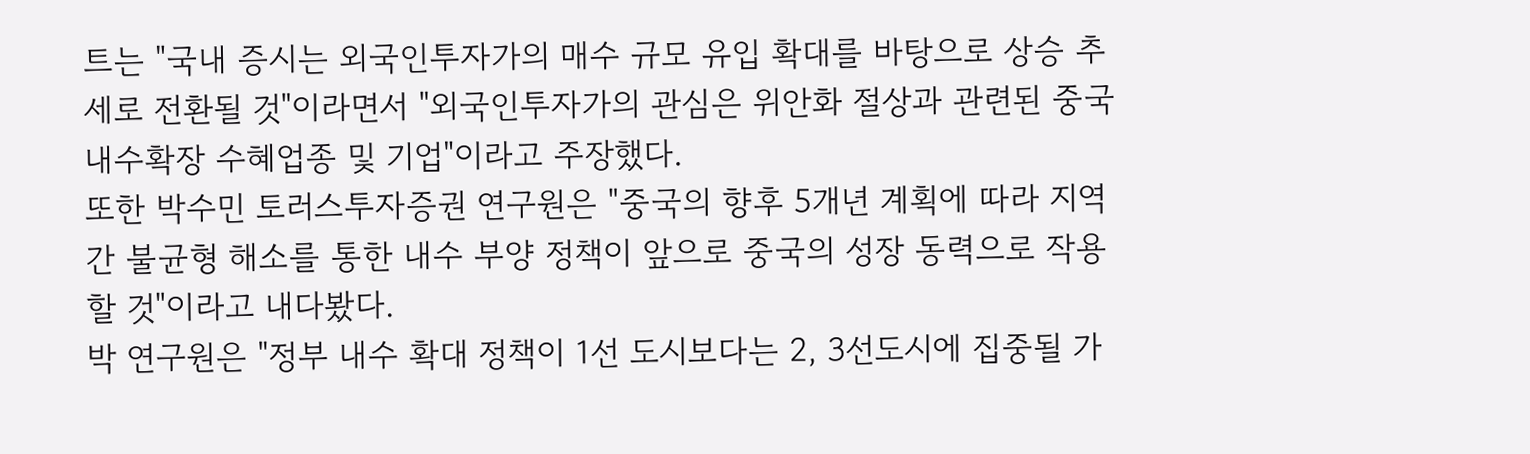트는 "국내 증시는 외국인투자가의 매수 규모 유입 확대를 바탕으로 상승 추세로 전환될 것"이라면서 "외국인투자가의 관심은 위안화 절상과 관련된 중국 내수확장 수혜업종 및 기업"이라고 주장했다.
또한 박수민 토러스투자증권 연구원은 "중국의 향후 5개년 계획에 따라 지역간 불균형 해소를 통한 내수 부양 정책이 앞으로 중국의 성장 동력으로 작용할 것"이라고 내다봤다.
박 연구원은 "정부 내수 확대 정책이 1선 도시보다는 2, 3선도시에 집중될 가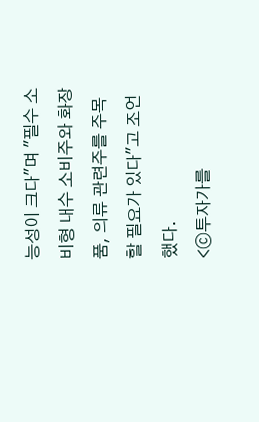능성이 크다"며 "필수 소비형 내수 소비주와 화장품, 의류 관련주를 주목할 필요가 있다"고 조언했다.
<ⓒ투자가를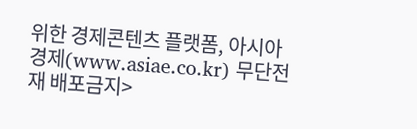위한 경제콘텐츠 플랫폼, 아시아경제(www.asiae.co.kr) 무단전재 배포금지>